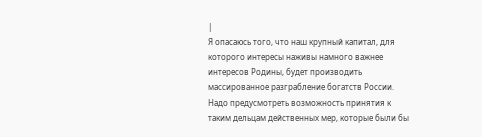|
Я опасаюсь того, что наш крупный капитал, для которого интересы наживы намного важнее интересов Родины, будет производить массированное разграбление богатств России. Надо предусмотреть возможность принятия к таким дельцам действенных мер, которые были бы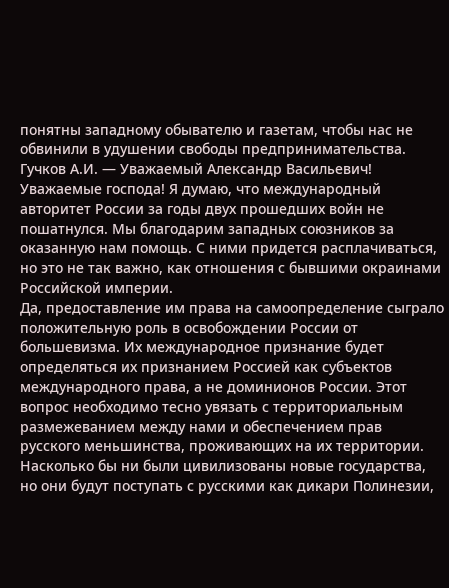понятны западному обывателю и газетам, чтобы нас не обвинили в удушении свободы предпринимательства.
Гучков А.И. — Уважаемый Александр Васильевич! Уважаемые господа! Я думаю, что международный авторитет России за годы двух прошедших войн не пошатнулся. Мы благодарим западных союзников за оказанную нам помощь. С ними придется расплачиваться, но это не так важно, как отношения с бывшими окраинами Российской империи.
Да, предоставление им права на самоопределение сыграло положительную роль в освобождении России от большевизма. Их международное признание будет определяться их признанием Россией как субъектов международного права, а не доминионов России. Этот вопрос необходимо тесно увязать с территориальным размежеванием между нами и обеспечением прав русского меньшинства, проживающих на их территории.
Насколько бы ни были цивилизованы новые государства, но они будут поступать с русскими как дикари Полинезии,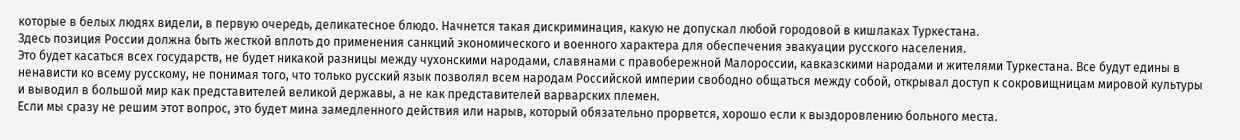которые в белых людях видели, в первую очередь, деликатесное блюдо. Начнется такая дискриминация, какую не допускал любой городовой в кишлаках Туркестана.
Здесь позиция России должна быть жесткой вплоть до применения санкций экономического и военного характера для обеспечения эвакуации русского населения.
Это будет касаться всех государств, не будет никакой разницы между чухонскими народами, славянами с правобережной Малороссии, кавказскими народами и жителями Туркестана. Все будут едины в ненависти ко всему русскому, не понимая того, что только русский язык позволял всем народам Российской империи свободно общаться между собой, открывал доступ к сокровищницам мировой культуры и выводил в большой мир как представителей великой державы, а не как представителей варварских племен.
Если мы сразу не решим этот вопрос, это будет мина замедленного действия или нарыв, который обязательно прорвется, хорошо если к выздоровлению больного места.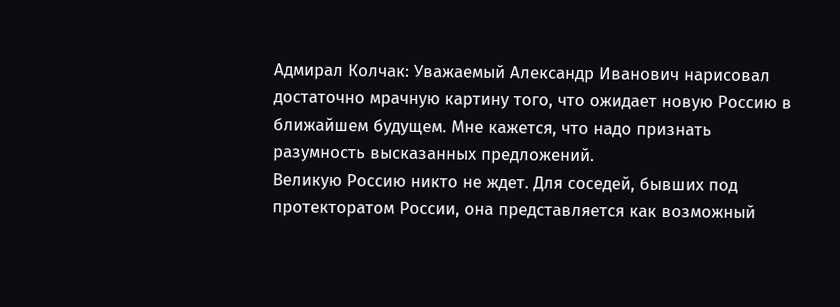Адмирал Колчак: Уважаемый Александр Иванович нарисовал достаточно мрачную картину того, что ожидает новую Россию в ближайшем будущем. Мне кажется, что надо признать разумность высказанных предложений.
Великую Россию никто не ждет. Для соседей, бывших под протекторатом России, она представляется как возможный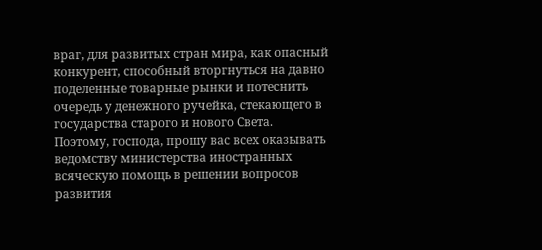враг, для развитых стран мира, как опасный конкурент, способный вторгнуться на давно поделенные товарные рынки и потеснить очередь у денежного ручейка, стекающего в государства старого и нового Света.
Поэтому, господа, прошу вас всех оказывать ведомству министерства иностранных всяческую помощь в решении вопросов развития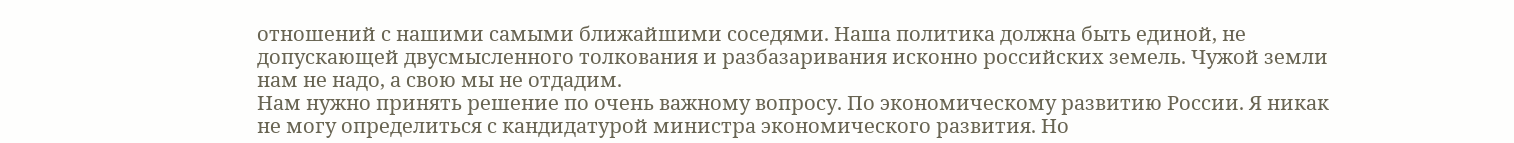отношений с нашими самыми ближайшими соседями. Наша политика должна быть единой, не допускающей двусмысленного толкования и разбазаривания исконно российских земель. Чужой земли нам не надо, а свою мы не отдадим.
Нам нужно принять решение по очень важному вопросу. По экономическому развитию России. Я никак не могу определиться с кандидатурой министра экономического развития. Но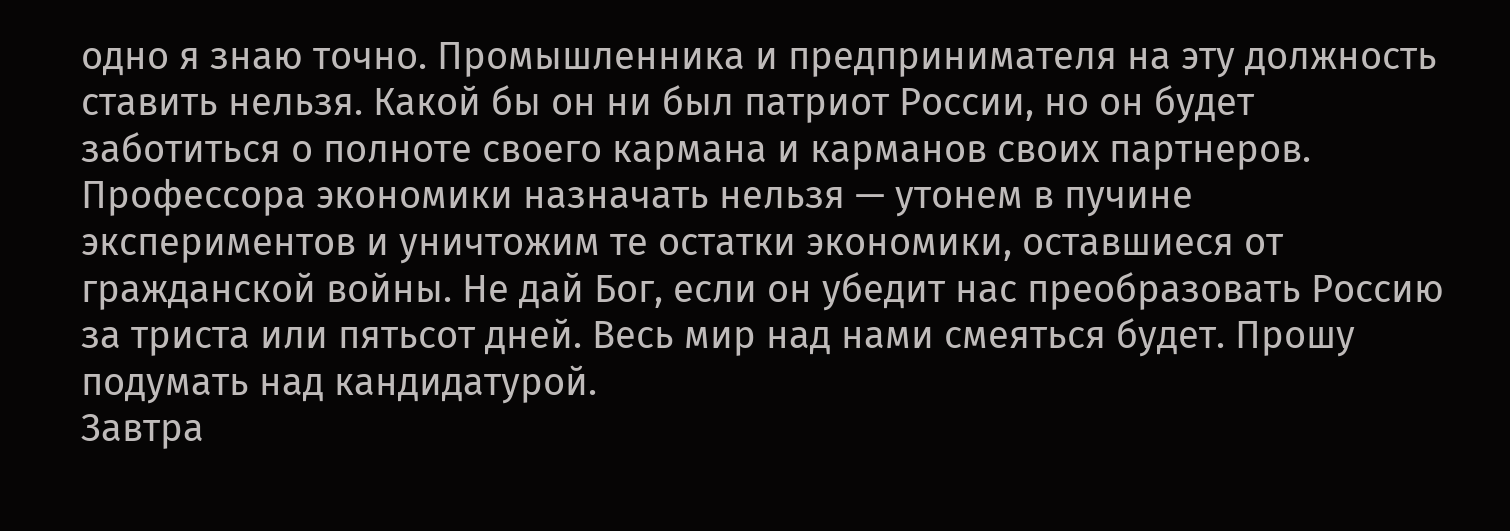одно я знаю точно. Промышленника и предпринимателя на эту должность ставить нельзя. Какой бы он ни был патриот России, но он будет заботиться о полноте своего кармана и карманов своих партнеров.
Профессора экономики назначать нельзя — утонем в пучине экспериментов и уничтожим те остатки экономики, оставшиеся от гражданской войны. Не дай Бог, если он убедит нас преобразовать Россию за триста или пятьсот дней. Весь мир над нами смеяться будет. Прошу подумать над кандидатурой.
Завтра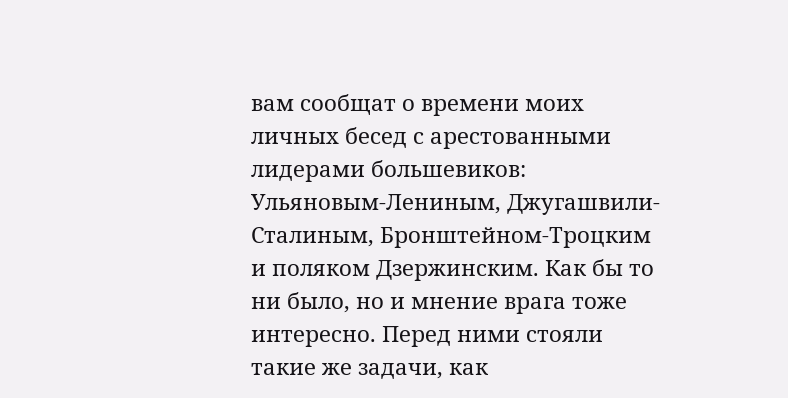вам сообщат о времени моих личных бесед с арестованными лидерами большевиков: Ульяновым-Лениным, Джугашвили-Сталиным, Бронштейном-Троцким и поляком Дзержинским. Как бы то ни было, но и мнение врага тоже интересно. Перед ними стояли такие же задачи, как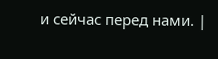и сейчас перед нами. |